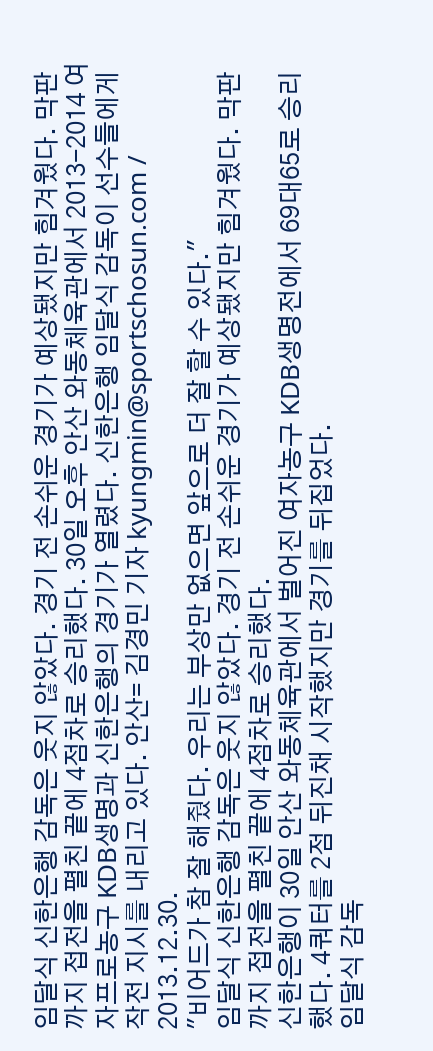임달식 신한은행 감독은 웃지 않았다. 경기 전 손쉬운 경기가 예상됐지만 힘겨웠다. 막판까지 접전을 펼친 끝에 4점차로 승리했다. 30일 오후 안산 와동체육관에서 2013-2014 여자프로농구 KDB생명과 신한은행의 경기가 열렸다. 신한은행 임달식 감독이 선수들에게 작전 지시를 내리고 있다. 안산= 김경민 기자 kyungmin@sportschosun.com / 2013.12.30.
"비어드가 참 잘 해줬다. 우리는 부상만 없으면 앞으로 더 잘 할 수 있다."
임달식 신한은행 감독은 웃지 않았다. 경기 전 손쉬운 경기가 예상됐지만 힘겨웠다. 막판까지 접전을 펼친 끝에 4점차로 승리했다.
신한은행이 30일 안산 와동체육관에서 벌어진 여자농구 KDB생명전에서 69대65로 승리했다. 4쿼터를 2점 뒤진채 시작했지만 경기를 뒤집었다.
임달식 감독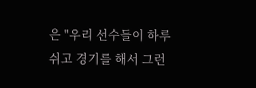은 "우리 선수들이 하루 쉬고 경기를 해서 그런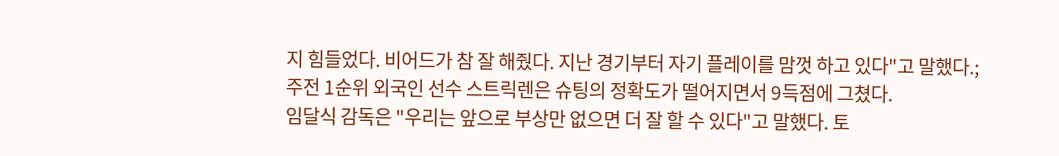지 힘들었다. 비어드가 참 잘 해줬다. 지난 경기부터 자기 플레이를 맘껏 하고 있다"고 말했다.;
주전 1순위 외국인 선수 스트릭렌은 슈팅의 정확도가 떨어지면서 9득점에 그쳤다.
임달식 감독은 "우리는 앞으로 부상만 없으면 더 잘 할 수 있다"고 말했다. 토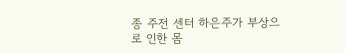종 주전 센터 하은주가 부상으로 인한 몸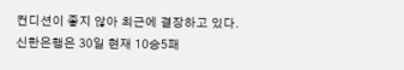컨디션이 좋지 않아 최근에 결장하고 있다.
신한은행은 30일 현재 10승5패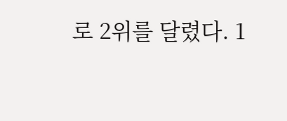로 2위를 달렸다. 1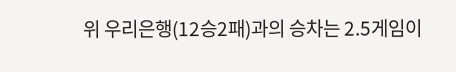위 우리은행(12승2패)과의 승차는 2.5게임이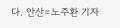다. 안산=노주환 기자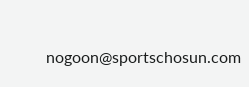nogoon@sportschosun.com